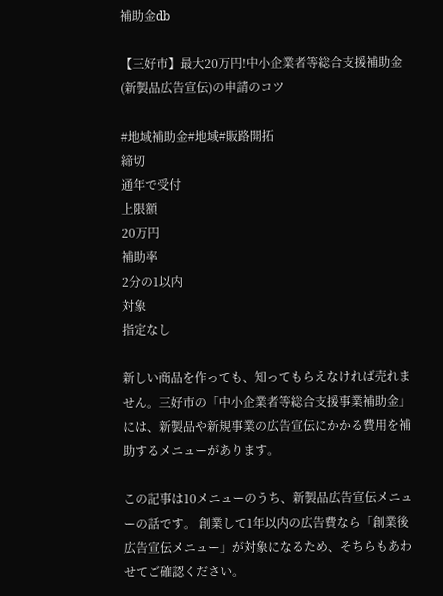補助金db

【三好市】最大20万円!中小企業者等総合支援補助金(新製品広告宣伝)の申請のコツ

#地域補助金#地域#販路開拓
締切
通年で受付
上限額
20万円
補助率
2分の1以内
対象
指定なし

新しい商品を作っても、知ってもらえなければ売れません。三好市の「中小企業者等総合支援事業補助金」には、新製品や新規事業の広告宣伝にかかる費用を補助するメニューがあります。

この記事は10メニューのうち、新製品広告宣伝メニューの話です。 創業して1年以内の広告費なら「創業後広告宣伝メニュー」が対象になるため、そちらもあわせてご確認ください。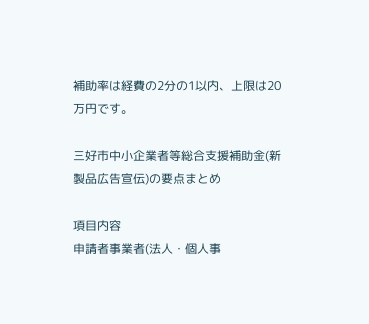補助率は経費の2分の1以内、上限は20万円です。

三好市中小企業者等総合支援補助金(新製品広告宣伝)の要点まとめ

項目内容
申請者事業者(法人・個人事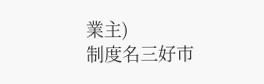業主)
制度名三好市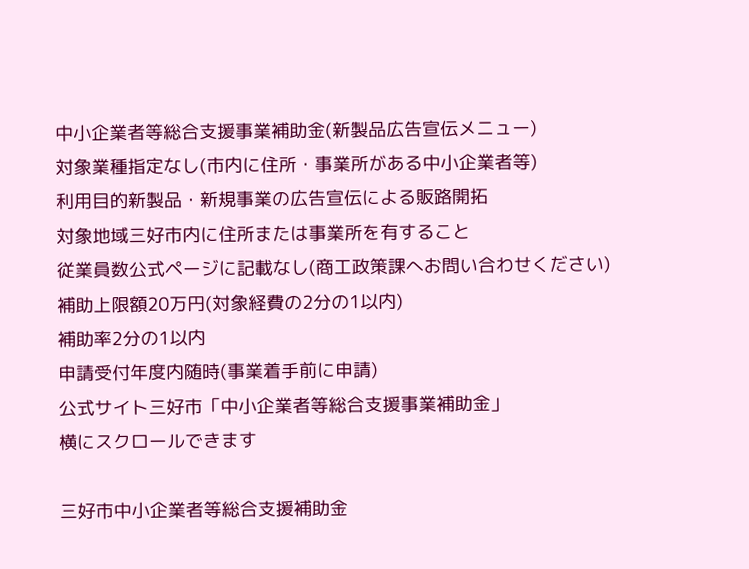中小企業者等総合支援事業補助金(新製品広告宣伝メニュー)
対象業種指定なし(市内に住所・事業所がある中小企業者等)
利用目的新製品・新規事業の広告宣伝による販路開拓
対象地域三好市内に住所または事業所を有すること
従業員数公式ページに記載なし(商工政策課へお問い合わせください)
補助上限額20万円(対象経費の2分の1以内)
補助率2分の1以内
申請受付年度内随時(事業着手前に申請)
公式サイト三好市「中小企業者等総合支援事業補助金」
横にスクロールできます

三好市中小企業者等総合支援補助金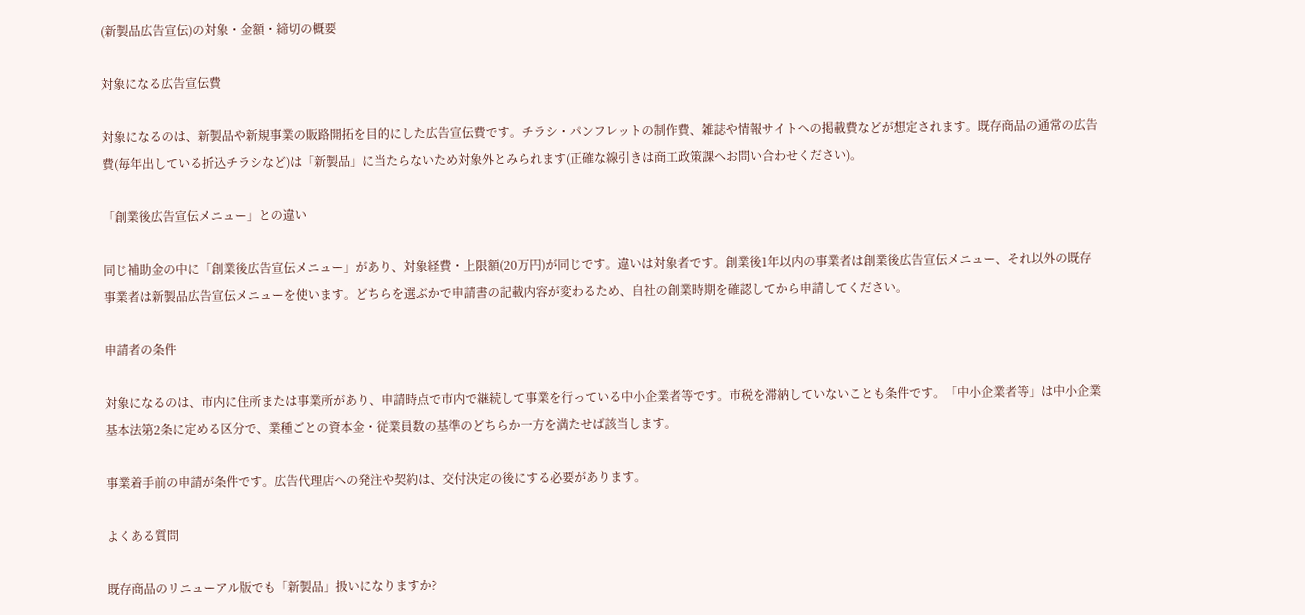(新製品広告宣伝)の対象・金額・締切の概要

対象になる広告宣伝費

対象になるのは、新製品や新規事業の販路開拓を目的にした広告宣伝費です。チラシ・パンフレットの制作費、雑誌や情報サイトへの掲載費などが想定されます。既存商品の通常の広告費(毎年出している折込チラシなど)は「新製品」に当たらないため対象外とみられます(正確な線引きは商工政策課へお問い合わせください)。

「創業後広告宣伝メニュー」との違い

同じ補助金の中に「創業後広告宣伝メニュー」があり、対象経費・上限額(20万円)が同じです。違いは対象者です。創業後1年以内の事業者は創業後広告宣伝メニュー、それ以外の既存事業者は新製品広告宣伝メニューを使います。どちらを選ぶかで申請書の記載内容が変わるため、自社の創業時期を確認してから申請してください。

申請者の条件

対象になるのは、市内に住所または事業所があり、申請時点で市内で継続して事業を行っている中小企業者等です。市税を滞納していないことも条件です。「中小企業者等」は中小企業基本法第2条に定める区分で、業種ごとの資本金・従業員数の基準のどちらか一方を満たせば該当します。

事業着手前の申請が条件です。広告代理店への発注や契約は、交付決定の後にする必要があります。

よくある質問

既存商品のリニューアル版でも「新製品」扱いになりますか?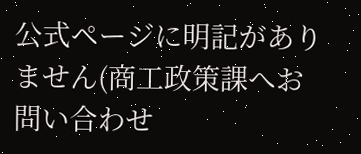公式ページに明記がありません(商工政策課へお問い合わせ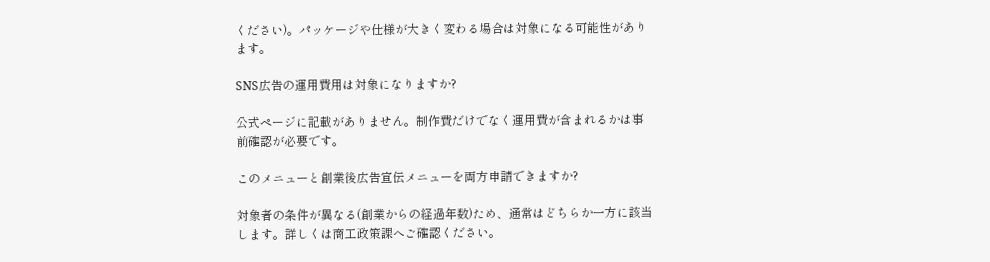ください)。パッケージや仕様が大きく変わる場合は対象になる可能性があります。

SNS広告の運用費用は対象になりますか?

公式ページに記載がありません。制作費だけでなく運用費が含まれるかは事前確認が必要です。

このメニューと創業後広告宣伝メニューを両方申請できますか?

対象者の条件が異なる(創業からの経過年数)ため、通常はどちらか一方に該当します。詳しくは商工政策課へご確認ください。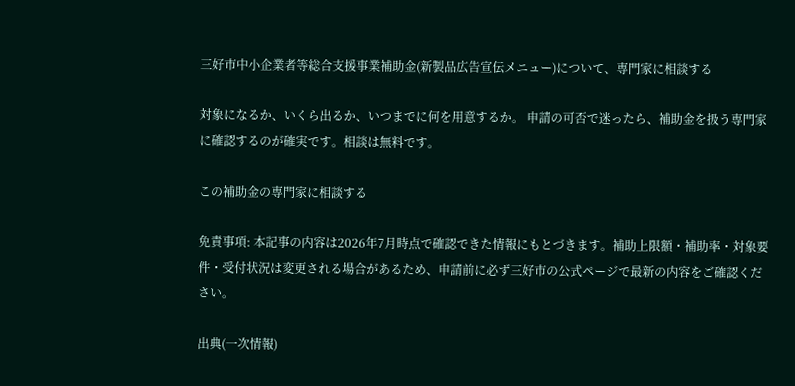三好市中小企業者等総合支援事業補助金(新製品広告宣伝メニュー)について、専門家に相談する

対象になるか、いくら出るか、いつまでに何を用意するか。 申請の可否で迷ったら、補助金を扱う専門家に確認するのが確実です。相談は無料です。

この補助金の専門家に相談する

免責事項: 本記事の内容は2026年7月時点で確認できた情報にもとづきます。補助上限額・補助率・対象要件・受付状況は変更される場合があるため、申請前に必ず三好市の公式ページで最新の内容をご確認ください。

出典(一次情報)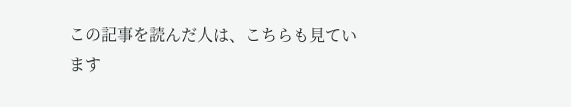この記事を読んだ人は、こちらも見ています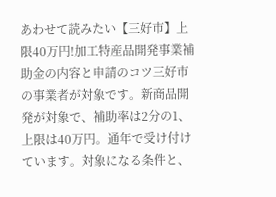あわせて読みたい【三好市】上限40万円!加工特産品開発事業補助金の内容と申請のコツ三好市の事業者が対象です。新商品開発が対象で、補助率は2分の1、上限は40万円。通年で受け付けています。対象になる条件と、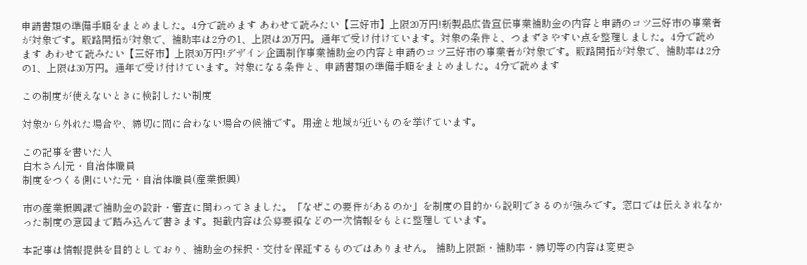申請書類の準備手順をまとめました。4分で読めます あわせて読みたい【三好市】上限20万円!新製品広告宣伝事業補助金の内容と申請のコツ三好市の事業者が対象です。販路開拓が対象で、補助率は2分の1、上限は20万円。通年で受け付けています。対象の条件と、つまずきやすい点を整理しました。4分で読めます あわせて読みたい【三好市】上限30万円!デザイン企画制作事業補助金の内容と申請のコツ三好市の事業者が対象です。販路開拓が対象で、補助率は2分の1、上限は30万円。通年で受け付けています。対象になる条件と、申請書類の準備手順をまとめました。4分で読めます

この制度が使えないときに検討したい制度

対象から外れた場合や、締切に間に合わない場合の候補です。用途と地域が近いものを挙げています。

この記事を書いた人
白木さん|元・自治体職員
制度をつくる側にいた元・自治体職員(産業振興)

市の産業振興課で補助金の設計・審査に関わってきました。「なぜこの要件があるのか」を制度の目的から説明できるのが強みです。窓口では伝えきれなかった制度の意図まで踏み込んで書きます。掲載内容は公募要領などの一次情報をもとに整理しています。

本記事は情報提供を目的としており、補助金の採択・交付を保証するものではありません。 補助上限額・補助率・締切等の内容は変更さ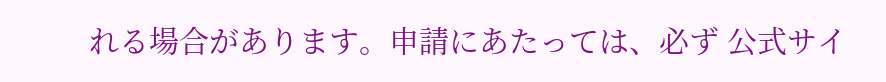れる場合があります。申請にあたっては、必ず 公式サイ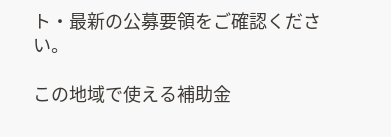ト・最新の公募要領をご確認ください。

この地域で使える補助金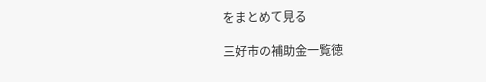をまとめて見る

三好市の補助金一覧徳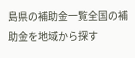島県の補助金一覧全国の補助金を地域から探す